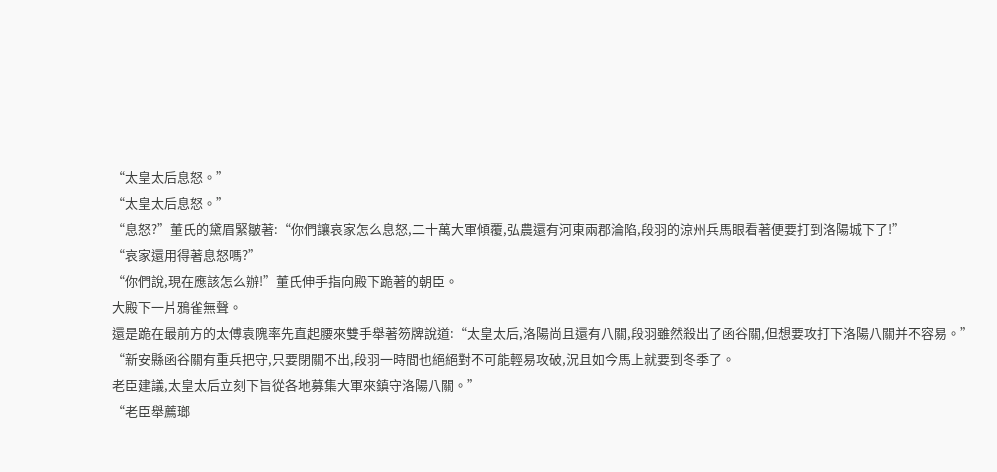“太皇太后息怒。”
“太皇太后息怒。”
“息怒?”董氏的黛眉緊皺著:“你們讓哀家怎么息怒,二十萬大軍傾覆,弘農還有河東兩郡淪陷,段羽的涼州兵馬眼看著便要打到洛陽城下了!”
“哀家還用得著息怒嗎?”
“你們說,現在應該怎么辦!”董氏伸手指向殿下跪著的朝臣。
大殿下一片鴉雀無聲。
還是跪在最前方的太傅袁隗率先直起腰來雙手舉著笏牌說道:“太皇太后,洛陽尚且還有八關,段羽雖然殺出了函谷關,但想要攻打下洛陽八關并不容易。”
“新安縣函谷關有重兵把守,只要閉關不出,段羽一時間也絕絕對不可能輕易攻破,況且如今馬上就要到冬季了。
老臣建議,太皇太后立刻下旨從各地募集大軍來鎮守洛陽八關。”
“老臣舉薦瑯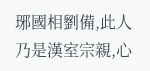琊國相劉備,此人乃是漢室宗親,心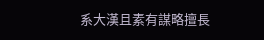系大漢且素有謀略擅長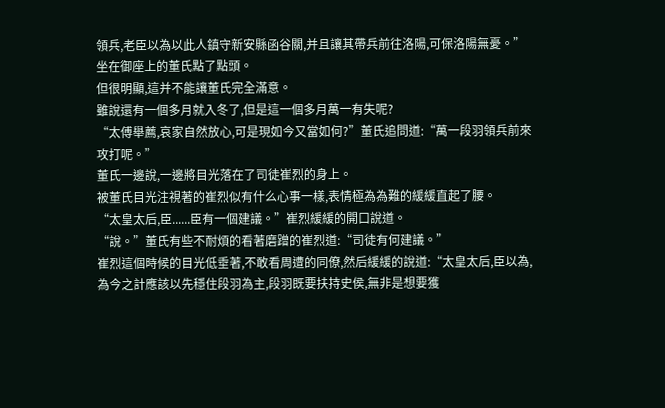領兵,老臣以為以此人鎮守新安縣函谷關,并且讓其帶兵前往洛陽,可保洛陽無憂。”
坐在御座上的董氏點了點頭。
但很明顯,這并不能讓董氏完全滿意。
雖說還有一個多月就入冬了,但是這一個多月萬一有失呢?
“太傅舉薦,哀家自然放心,可是現如今又當如何?”董氏追問道:“萬一段羽領兵前來攻打呢。”
董氏一邊說,一邊將目光落在了司徒崔烈的身上。
被董氏目光注視著的崔烈似有什么心事一樣,表情極為為難的緩緩直起了腰。
“太皇太后,臣......臣有一個建議。”崔烈緩緩的開口說道。
“說。”董氏有些不耐煩的看著磨蹭的崔烈道:“司徒有何建議。”
崔烈這個時候的目光低垂著,不敢看周遭的同僚,然后緩緩的說道:“太皇太后,臣以為,為今之計應該以先穩住段羽為主,段羽既要扶持史侯,無非是想要獲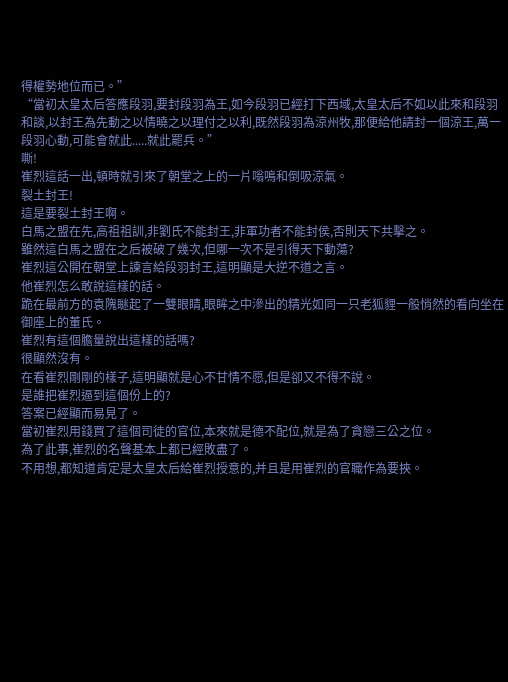得權勢地位而已。”
“當初太皇太后答應段羽,要封段羽為王,如今段羽已經打下西域,太皇太后不如以此來和段羽和談,以封王為先動之以情曉之以理付之以利,既然段羽為涼州牧,那便給他請封一個涼王,萬一段羽心動,可能會就此.....就此罷兵。”
嘶!
崔烈這話一出,頓時就引來了朝堂之上的一片嗡鳴和倒吸涼氣。
裂土封王!
這是要裂土封王啊。
白馬之盟在先,高祖祖訓,非劉氏不能封王,非軍功者不能封侯,否則天下共擊之。
雖然這白馬之盟在之后被破了幾次,但哪一次不是引得天下動蕩?
崔烈這公開在朝堂上諫言給段羽封王,這明顯是大逆不道之言。
他崔烈怎么敢說這樣的話。
跪在最前方的袁隗瞇起了一雙眼睛,眼眸之中滲出的精光如同一只老狐貍一般悄然的看向坐在御座上的董氏。
崔烈有這個膽量說出這樣的話嗎?
很顯然沒有。
在看崔烈剛剛的樣子,這明顯就是心不甘情不愿,但是卻又不得不說。
是誰把崔烈逼到這個份上的?
答案已經顯而易見了。
當初崔烈用錢買了這個司徒的官位,本來就是德不配位,就是為了貪戀三公之位。
為了此事,崔烈的名聲基本上都已經敗盡了。
不用想,都知道肯定是太皇太后給崔烈授意的,并且是用崔烈的官職作為要挾。